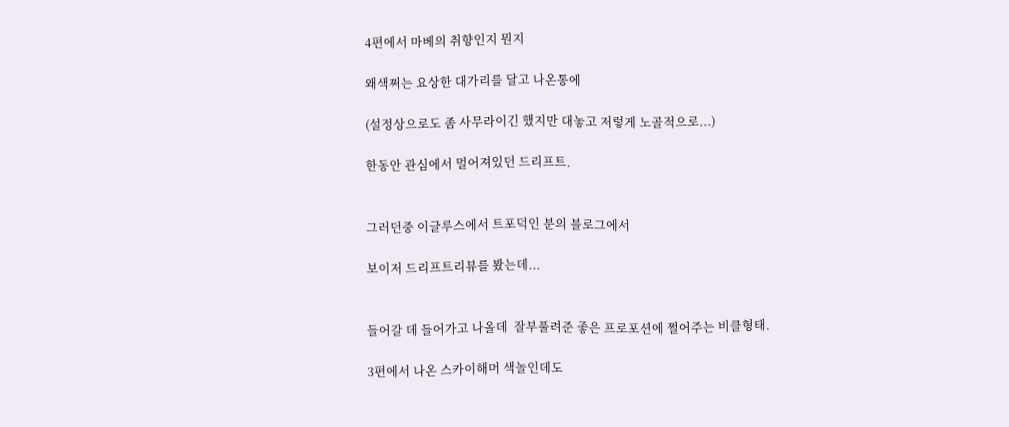4편에서 마베의 취향인지 뭔지

왜색쩌는 요상한 대가리를 달고 나온통에

(설정상으로도 좀 사무라이긴 했지만 대놓고 저렇게 노골적으로...)

한동안 관심에서 멀어져있던 드리프트.


그러던중 이글루스에서 트포덕인 분의 블로그에서

보이저 드리프트리뷰를 봤는데...


들어갈 데 들어가고 나올데  잘부풀려준 좋은 프로포션에 쩔어주는 비클형태.

3편에서 나온 스카이해머 색놀인데도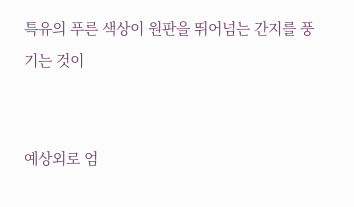특유의 푸른 색상이 원판을 뛰어넘는 간지를 풍기는 것이


예상외로 엄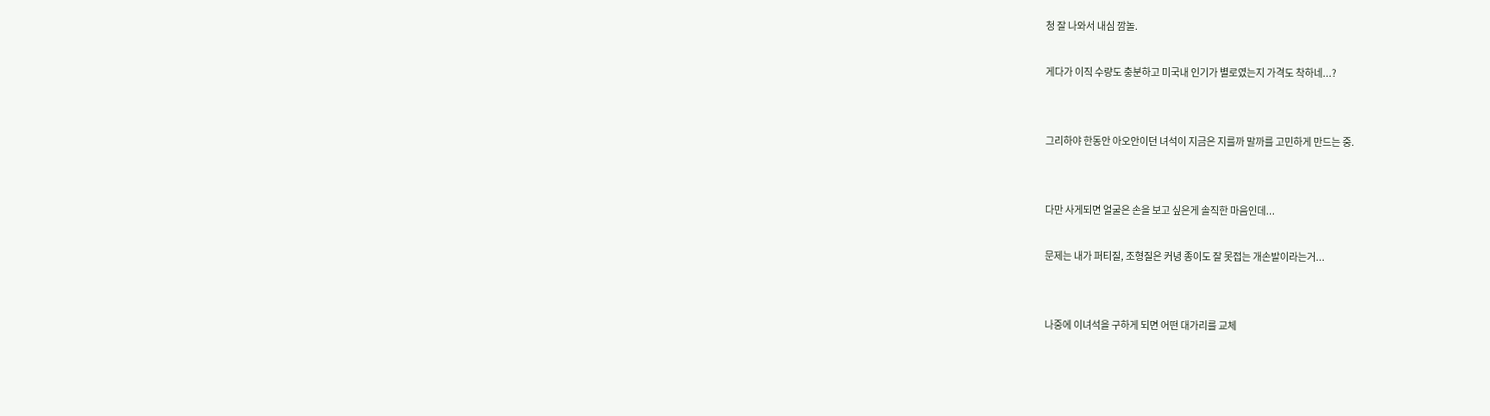청 잘 나와서 내심 깜놀.

게다가 이직 수량도 충분하고 미국내 인기가 별로였는지 가격도 착하네...?


그리하야 한동안 아오안이던 녀석이 지금은 지를까 말까를 고민하게 만드는 중.


다만 사게되면 얼굴은 손을 보고 싶은게 솔직한 마음인데...

문제는 내가 퍼티질, 조형질은 커녕 종이도 잘 못접는 개손발이라는거...


나중에 이녀석을 구하게 되면 어떤 대가리를 교체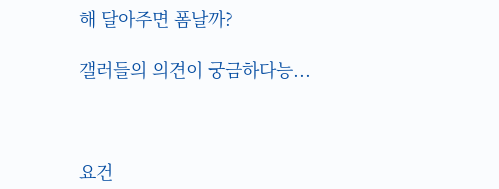해 달아주면 폼날까?

갤러들의 의견이 궁금하다능...



요건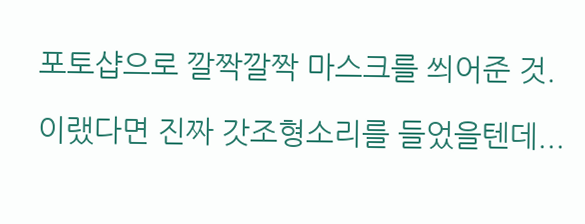포토샵으로 깔짝깔짝 마스크를 씌어준 것.

이랬다면 진짜 갓조형소리를 들었을텐데...